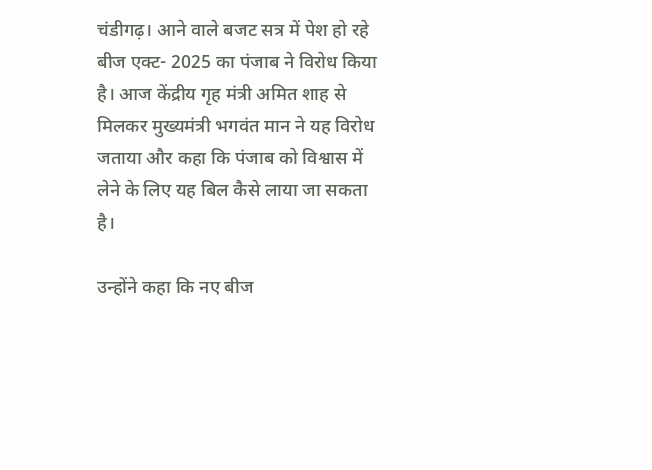चंडीगढ़। आने वाले बजट सत्र में पेश हो रहे बीज एक्ट- 2025 का पंजाब ने विरोध किया है। आज केंद्रीय गृह मंत्री अमित शाह से मिलकर मुख्यमंत्री भगवंत मान ने यह विरोध जताया और कहा कि पंजाब को विश्वास में लेने के लिए यह बिल कैसे लाया जा सकता है।

उन्होंने कहा कि नए बीज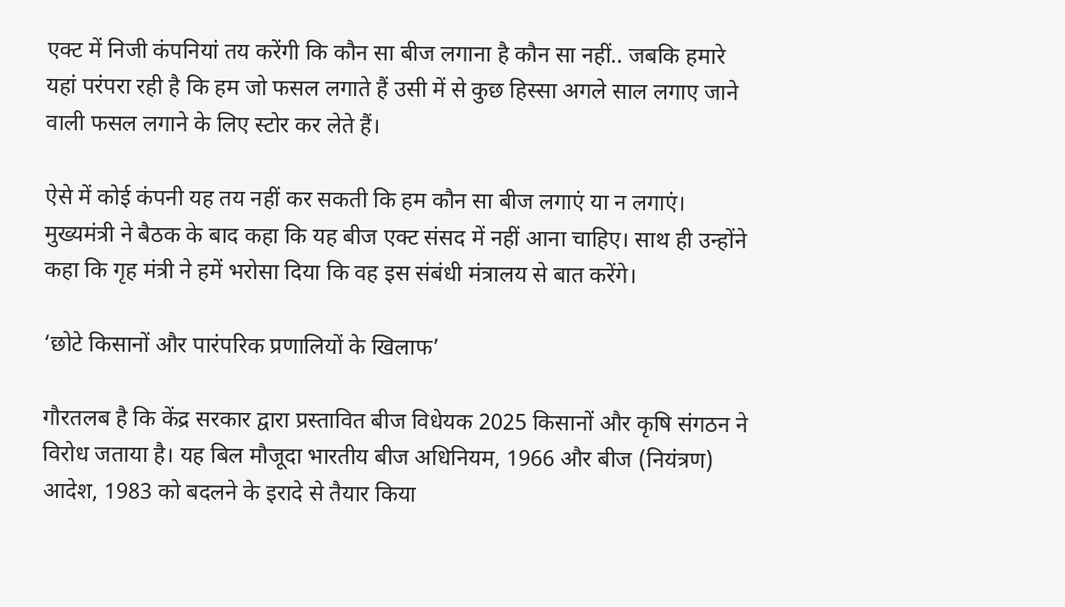एक्ट में निजी कंपनियां तय करेंगी कि कौन सा बीज लगाना है कौन सा नहीं.. जबकि हमारे यहां परंपरा रही है कि हम जो फसल लगाते हैं उसी में से कुछ हिस्सा अगले साल लगाए जाने वाली फसल लगाने के लिए स्टोर कर लेते हैं।

ऐसे में कोई कंपनी यह तय नहीं कर सकती कि हम कौन सा बीज लगाएं या न लगाएं। मुख्यमंत्री ने बैठक के बाद कहा कि यह बीज एक्ट संसद में नहीं आना चाहिए। साथ ही उन्होंने कहा कि गृह मंत्री ने हमें भरोसा दिया कि वह इस संबंधी मंत्रालय से बात करेंगे।

‘छोटे किसानों और पारंपरिक प्रणालियों के खिलाफ’

गौरतलब है कि केंद्र सरकार द्वारा प्रस्तावित बीज विधेयक 2025 किसानों और कृषि संगठन ने विरोध जताया है। यह बिल मौजूदा भारतीय बीज अधिनियम, 1966 और बीज (नियंत्रण) आदेश, 1983 को बदलने के इरादे से तैयार किया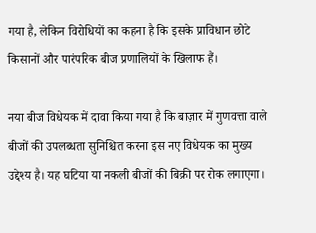गया है, लेकिन विरोधियों का कहना है कि इसके प्राविधान छोटे किसानों और पारंपरिक बीज प्रणालियों के खिलाफ हैं।

नया बीज विधेयक में दावा किया गया है कि बाज़ार में गुणवत्ता वाले बीजों की उपलब्धता सुनिश्चित करना इस नए विधेयक का मुख्य उद्देश्य है। यह घटिया या नकली बीजों की बिक्री पर रोक लगाएगा।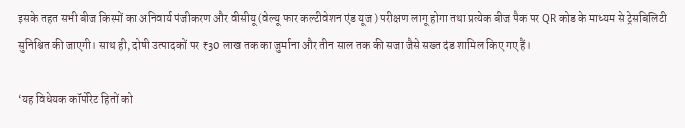इसके तहत सभी बीज किस्मों का अनिवार्य पंजीकरण और वीसीयू (वेल्यू फार कल्टीवेशन एंड यूज ) परीक्षण लागू होगा तथा प्रत्येक बीज पैक पर QR कोड के माध्यम से ट्रेसबिलिटी सुनिश्चित की जाएगी। साथ ही, दोषी उत्पादकों पर ₹30 लाख तक का जुर्माना और तीन साल तक की सजा जैसे सख्त दंड शामिल किए गए हैं।

‘यह विधेयक कॉर्पोरेट हितों को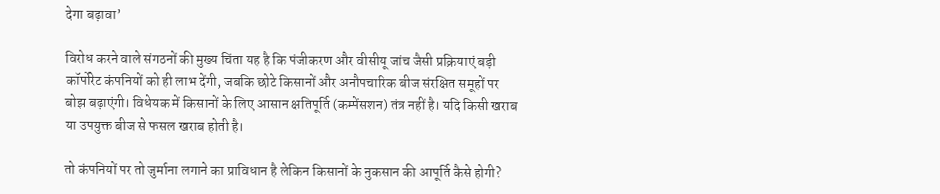देगा बढ़ावा’

विरोध करने वाले संगठनों की मुख्य चिंता यह है कि पंजीकरण और वीसीयू जांच जैसी प्रक्रियाएं बड़ी कॉर्पोरेट कंपनियों को ही लाभ देंगी, जबकि छोटे किसानों और अनौपचारिक बीज संरक्षित समूहों पर बोझ बढ़ाएंगी। विधेयक में किसानों के लिए आसान क्षतिपूर्ति (कम्पेंसशन) तंत्र नहीं है। यदि किसी खराब या उपयुक्त बीज से फसल खराब होती है।

तो कंपनियों पर तो जुर्माना लगाने का प्राविधान है लेकिन किसानों के नुकसान की आपूर्ति कैसे होगी?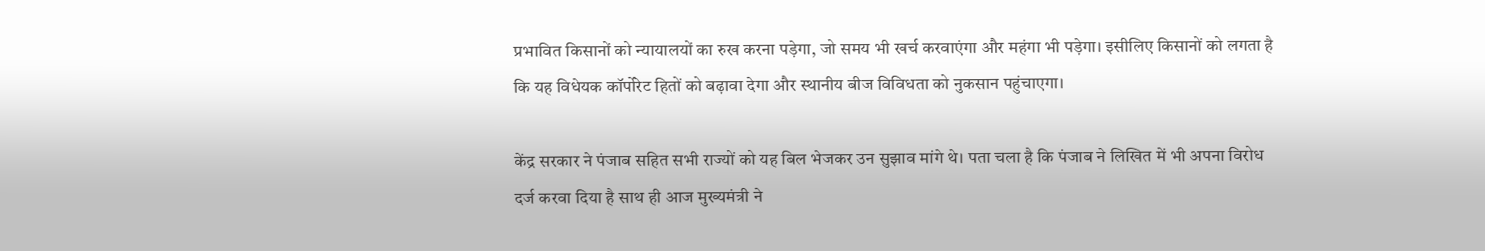प्रभावित किसानों को न्यायालयों का रुख करना पड़ेगा, जो समय भी खर्च करवाएंगा और महंगा भी पड़ेगा। इसीलिए किसानों को लगता है कि यह विधेयक कॉर्पोरेट हितों को बढ़ावा देगा और स्थानीय बीज विविधता को नुकसान पहुंचाएगा।

केंद्र सरकार ने पंजाब सहित सभी राज्यों को यह बिल भेजकर उन सुझाव मांगे थे। पता चला है कि पंजाब ने लिखित में भी अपना विरोध दर्ज करवा दिया है साथ ही आज मुख्यमंत्री ने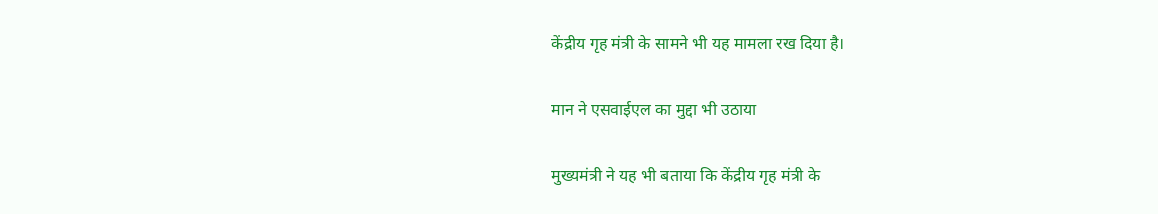केंद्रीय गृह मंत्री के सामने भी यह मामला रख दिया है।

मान ने एसवाईएल का मुद्दा भी उठाया

मुख्यमंत्री ने यह भी बताया कि केंद्रीय गृह मंत्री के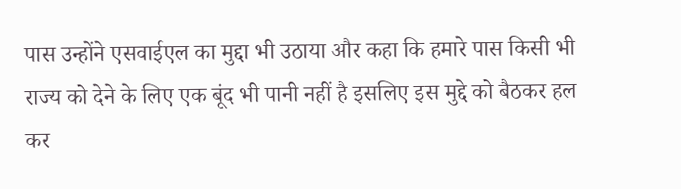पास उन्होंने एसवाईएल का मुद्दा भी उठाया और कहा कि हमारे पास किसी भी राज्य को देने के लिए एक बूंद भी पानी नहीं है इसलिए इस मुद्दे को बैठकर हल कर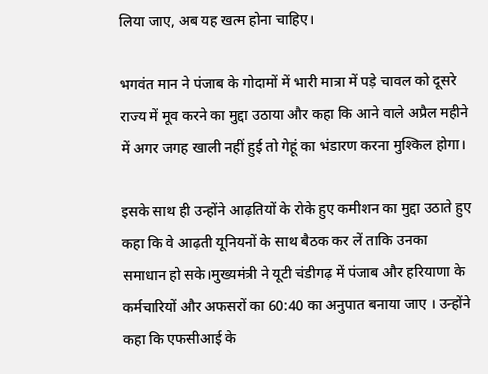लिया जाए, अब यह खत्म होना चाहिए।

भगवंत मान ने पंजाब के गोदामों में भारी मात्रा में पड़े चावल को दूसरे राज्य में मूव करने का मुद्दा उठाया और कहा कि आने वाले अप्रैल महीने में अगर जगह खाली नहीं हुई तो गेहूं का भंडारण करना मुश्किल होगा।

इसके साथ ही उन्होंने आढ़तियों के रोके हुए कमीशन का मुद्दा उठाते हुए कहा कि वे आढ़ती यूनियनों के साथ बैठक कर लें ताकि उनका समाधान हो सके।मुख्यमंत्री ने यूटी चंडीगढ़ में पंजाब और हरियाणा के कर्मचारियों और अफसरों का 60:40 का अनुपात बनाया जाए । उन्होंने कहा कि एफसीआई के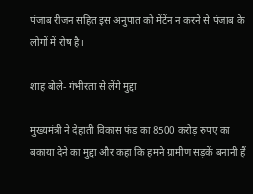पंजाब रीजन सहित इस अनुपात को मेंटेंन न करने से पंजाब के लोगों में रोष है।

शाह बोले- गंभीरता से लेंगे मुद्दा

मुख्यमंत्री ने देहाती विकास फंड का 8500 करोड़ रुपए का बकाया देने का मुद्दा और कहा कि हमने ग्रामीण सड़कें बनानी हैं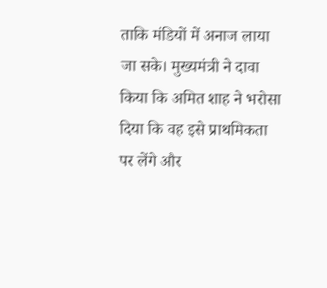ताकि मंडियों में अनाज लाया जा सके। मुख्यमंत्री ने दावा किया कि अमित शाह ने भरोसा दिया कि वह इसे प्राथमिकता पर लेंगे और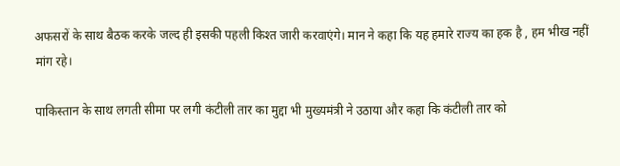अफसरों के साथ बैठक करके जल्द ही इसकी पहली किश्त जारी करवाएंगे। मान ने कहा कि यह हमारे राज्य का हक है , हम भीख नहीं मांग रहे।

पाकिस्तान के साथ लगती सीमा पर लगी कंटीली तार का मुद्दा भी मुख्यमंत्री ने उठाया और कहा कि कंटीली तार को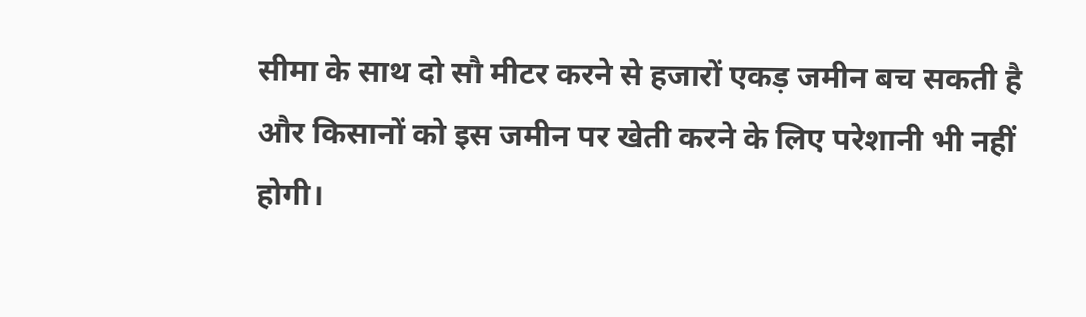सीमा के साथ दो सौ मीटर करने से हजारों एकड़ जमीन बच सकती है और किसानों को इस जमीन पर खेती करने के लिए परेशानी भी नहीं होगी।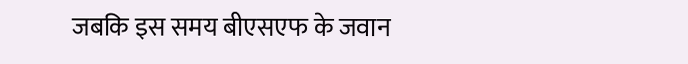जबकि इस समय बीएसएफ के जवान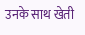उनके साथ खेती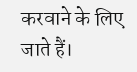करवाने के लिए जाते हैं।